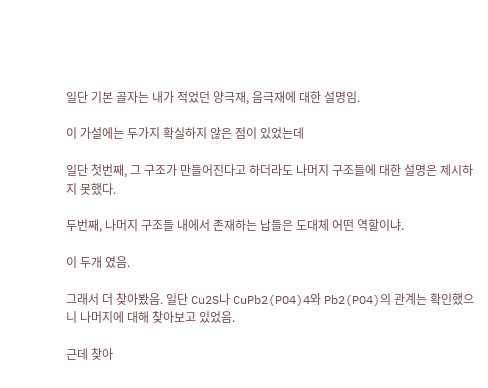일단 기본 골자는 내가 적었던 양극재, 음극재에 대한 설명임.

이 가설에는 두가지 확실하지 않은 점이 있었는데

일단 첫번째, 그 구조가 만들어진다고 하더라도 나머지 구조들에 대한 설명은 제시하지 못했다.

두번째, 나머지 구조들 내에서 존재하는 납들은 도대체 어떤 역할이냐.

이 두개 였음.

그래서 더 찾아봤음. 일단 Cu2S나 CuPb2(PO4)4와 Pb2(PO4)의 관계는 확인했으니 나머지에 대해 찾아보고 있었음.

근데 찾아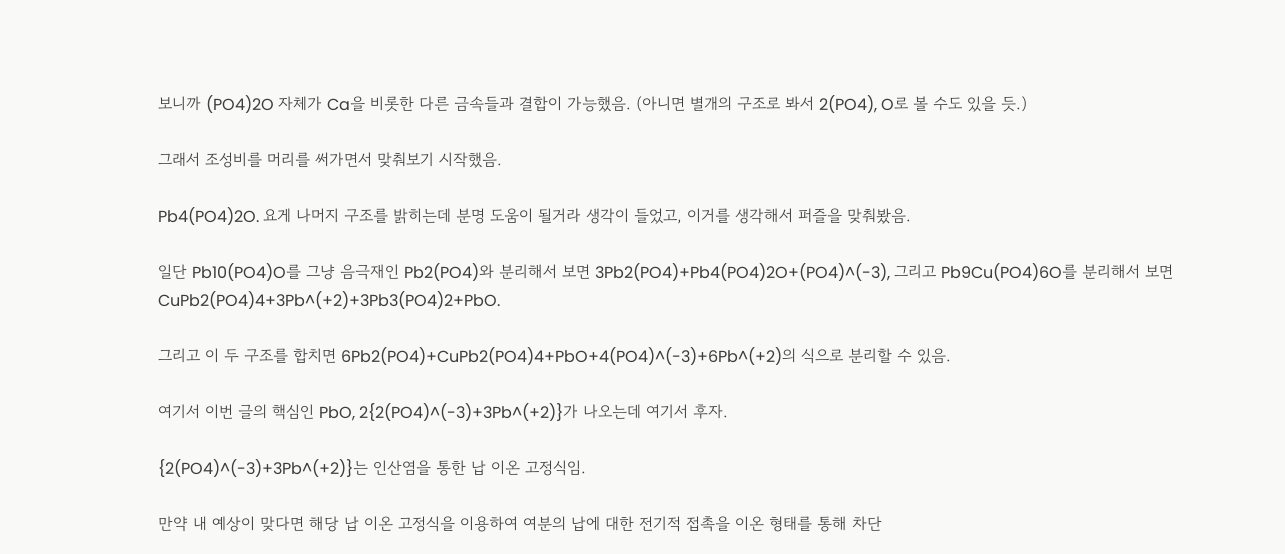보니까 (PO4)2O 자체가 Ca을 비롯한 다른 금속들과 결합이 가능했음. (아니면 별개의 구조로 봐서 2(PO4), O로 볼 수도 있을 듯.)

그래서 조성비를 머리를 써가면서 맞춰보기 시작했음.

Pb4(PO4)2O. 요게 나머지 구조를 밝히는데 분명 도움이 될거라 생각이 들었고, 이거를 생각해서 퍼즐을 맞춰봤음.

일단 Pb10(PO4)O를 그냥 음극재인 Pb2(PO4)와 분리해서 보면 3Pb2(PO4)+Pb4(PO4)2O+(PO4)^(-3), 그리고 Pb9Cu(PO4)6O를 분리해서 보면 CuPb2(PO4)4+3Pb^(+2)+3Pb3(PO4)2+PbO.

그리고 이 두 구조를 합치면 6Pb2(PO4)+CuPb2(PO4)4+PbO+4(PO4)^(-3)+6Pb^(+2)의 식으로 분리할 수 있음.

여기서 이번 글의 핵심인 PbO, 2{2(PO4)^(-3)+3Pb^(+2)}가 나오는데 여기서 후자.

{2(PO4)^(-3)+3Pb^(+2)}는 인산염을 통한 납 이온 고정식임.

만약 내 예상이 맞다면 해당 납 이온 고정식을 이용하여 여분의 납에 대한 전기적 접촉을 이온 형태를 통해 차단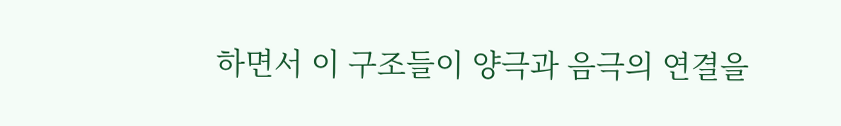하면서 이 구조들이 양극과 음극의 연결을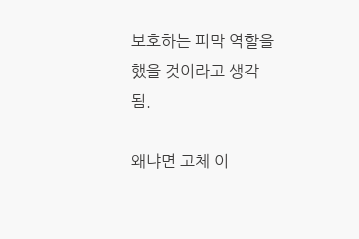보호하는 피막 역할을 했을 것이라고 생각됨.

왜냐면 고체 이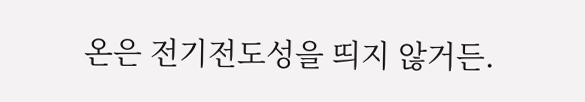온은 전기전도성을 띄지 않거든.